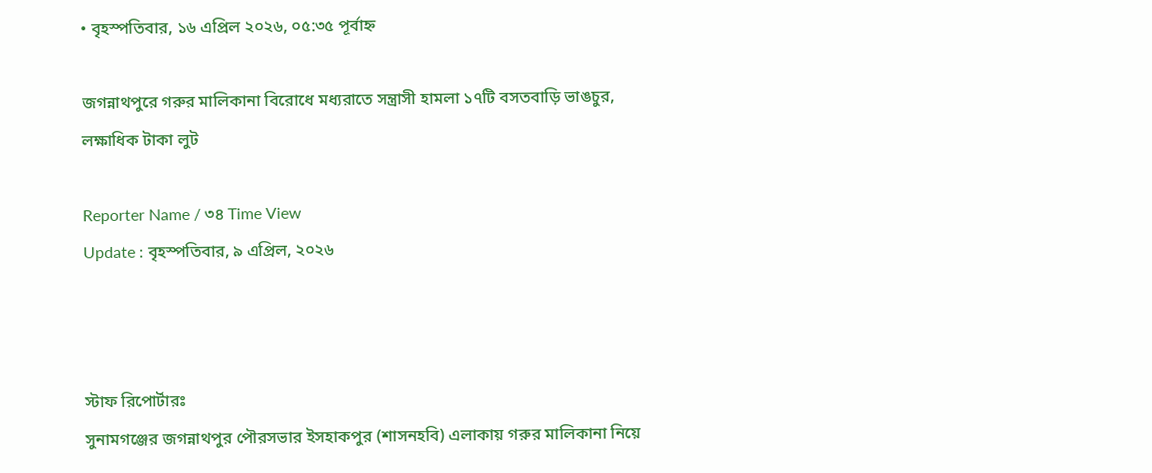• বৃহস্পতিবার, ১৬ এপ্রিল ২০২৬, ০৫:৩৫ পূর্বাহ্ন

জগন্নাথপুরে গরুর মালিকানা বিরোধে মধ্যরাতে সন্ত্রাসী হামলা ১৭টি বসতবাড়ি ভাঙচুর, লক্ষাধিক টাকা লুট

Reporter Name / ৩৪ Time View
Update : বৃহস্পতিবার, ৯ এপ্রিল, ২০২৬



স্টাফ রিপোর্টারঃ
সুনামগঞ্জের জগন্নাথপুর পৌরসভার ইসহাকপুর (শাসনহবি) এলাকায় গরুর মালিকানা নিয়ে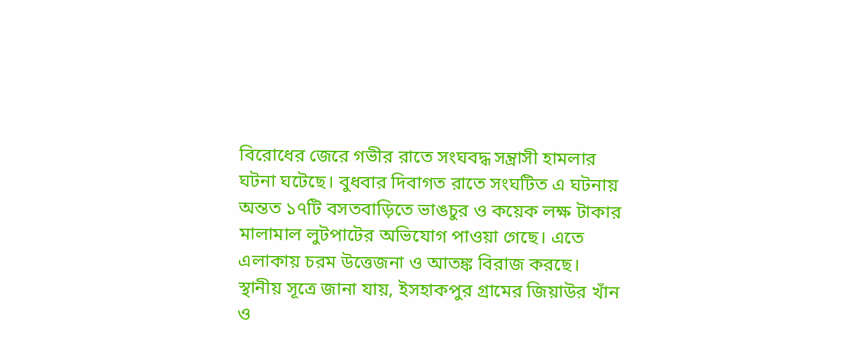বিরোধের জেরে গভীর রাতে সংঘবদ্ধ সন্ত্রাসী হামলার ঘটনা ঘটেছে। বুধবার দিবাগত রাতে সংঘটিত এ ঘটনায় অন্তত ১৭টি বসতবাড়িতে ভাঙচুর ও কয়েক লক্ষ টাকার মালামাল লুটপাটের অভিযোগ পাওয়া গেছে। এতে এলাকায় চরম উত্তেজনা ও আতঙ্ক বিরাজ করছে।
স্থানীয় সূত্রে জানা যায়, ইসহাকপুর গ্রামের জিয়াউর খাঁন ও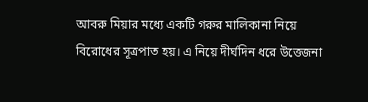আবরু মিয়ার মধ্যে একটি গরুর মালিকানা নিয়ে বিরোধের সূত্রপাত হয়। এ নিয়ে দীর্ঘদিন ধরে উত্তেজনা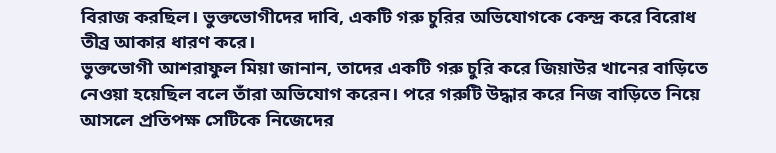বিরাজ করছিল। ভুক্তভোগীদের দাবি, একটি গরু চুরির অভিযোগকে কেন্দ্র করে বিরোধ তীব্র আকার ধারণ করে।
ভুক্তভোগী আশরাফুল মিয়া জানান, তাদের একটি গরু চুরি করে জিয়াউর খানের বাড়িতে নেওয়া হয়েছিল বলে তাঁরা অভিযোগ করেন। পরে গরুটি উদ্ধার করে নিজ বাড়িতে নিয়ে আসলে প্রতিপক্ষ সেটিকে নিজেদের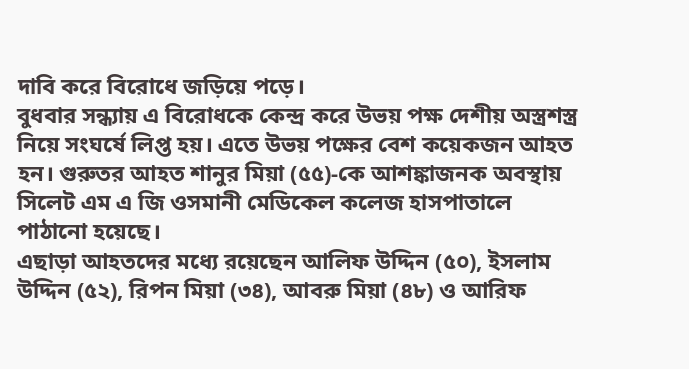দাবি করে বিরোধে জড়িয়ে পড়ে।
বুধবার সন্ধ্যায় এ বিরোধকে কেন্দ্র করে উভয় পক্ষ দেশীয় অস্ত্রশস্ত্র নিয়ে সংঘর্ষে লিপ্ত হয়। এতে উভয় পক্ষের বেশ কয়েকজন আহত হন। গুরুতর আহত শানুর মিয়া (৫৫)-কে আশঙ্কাজনক অবস্থায় সিলেট এম এ জি ওসমানী মেডিকেল কলেজ হাসপাতালে পাঠানো হয়েছে।
এছাড়া আহতদের মধ্যে রয়েছেন আলিফ উদ্দিন (৫০), ইসলাম উদ্দিন (৫২), রিপন মিয়া (৩৪), আবরু মিয়া (৪৮) ও আরিফ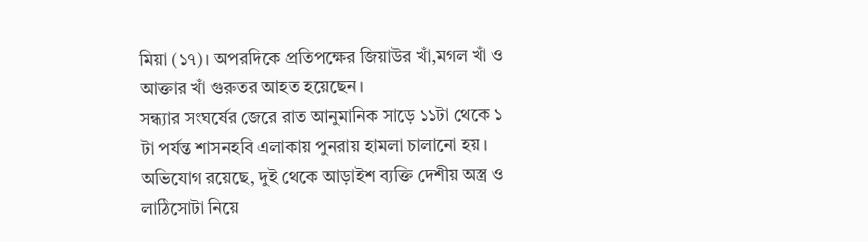মিয়া (১৭)। অপরদিকে প্রতিপক্ষের জিয়াউর খাঁ,মগল খাঁ ও আক্তার খাঁ গুরুতর আহত হয়েছেন।
সন্ধ্যার সংঘর্ষের জেরে রাত আনুমানিক সাড়ে ১১টা থেকে ১ টা পর্যন্ত শাসনহবি এলাকায় পুনরায় হামলা চালানো হয়। অভিযোগ রয়েছে, দুই থেকে আড়াইশ ব্যক্তি দেশীয় অস্ত্র ও লাঠিসোটা নিয়ে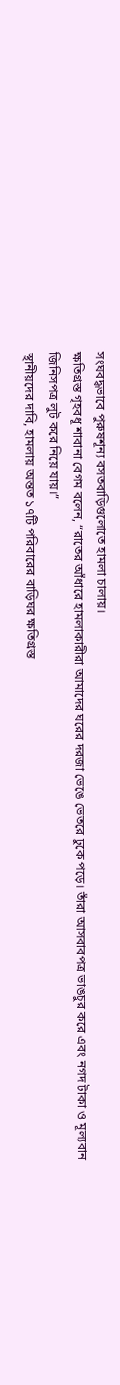সংঘবদ্ধভাবে পুরুষশূন্য বসতবাড়িগুলোতে হামলা চালায়।
ক্ষতিগ্রস্ত গৃহবধূ শাবানা বেগম বলেন, “রাতের আঁধারে হামলাকারীরা আমাদের ঘরের দরজা ভেঙে ভেতরে ঢুকে পড়ে। তাঁরা আসবাবপত্র ভাঙচুর করে এবং নগদ টাকা ও মূল্যবান জিনিসপত্র লুট করে নিয়ে যায়।”
স্থানীয়দের দাবি, হামলায় অন্তত ১৭টি পরিবারের বাড়িঘর ক্ষতিগ্রস্ত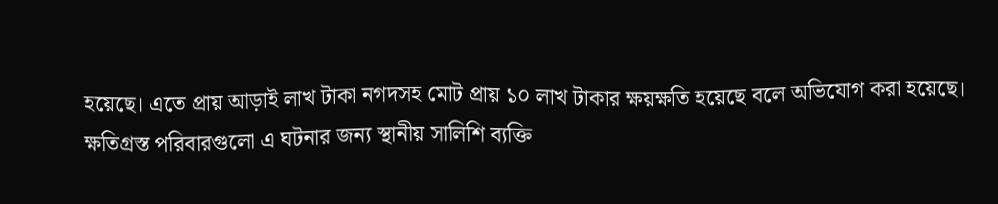হয়েছে। এতে প্রায় আড়াই লাখ টাকা নগদসহ মোট প্রায় ১০ লাখ টাকার ক্ষয়ক্ষতি হয়েছে বলে অভিযোগ করা হয়েছে।
ক্ষতিগ্রস্ত পরিবারগুলো এ ঘটনার জন্য স্থানীয় সালিশি ব্যক্তি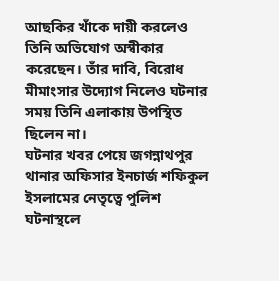আছকির খাঁকে দায়ী করলেও তিনি অভিযোগ অস্বীকার করেছেন। তাঁর দাবি, বিরোধ মীমাংসার উদ্যোগ নিলেও ঘটনার সময় তিনি এলাকায় উপস্থিত ছিলেন না।
ঘটনার খবর পেয়ে জগন্নাথপুর থানার অফিসার ইনচার্জ শফিকুল ইসলামের নেতৃত্বে পুলিশ ঘটনাস্থলে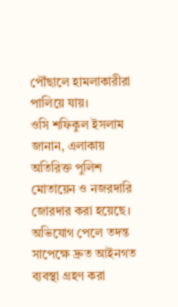পৌঁছালে হামলাকারীরা পালিয়ে যায়।
ওসি শফিকুল ইসলাম জানান, এলাকায় অতিরিক্ত পুলিশ মোতায়েন ও নজরদারি জোরদার করা হয়েছে। অভিযোগ পেলে তদন্ত সাপেক্ষে দ্রুত আইনগত ব্যবস্থা গ্রহণ করা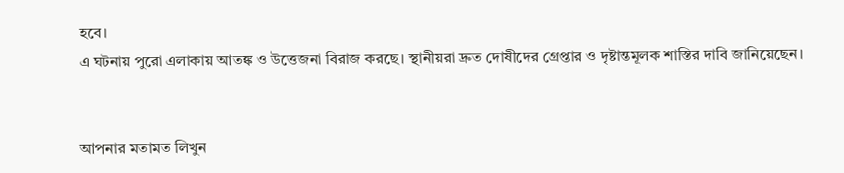হবে।
এ ঘটনায় পুরো এলাকায় আতঙ্ক ও উত্তেজনা বিরাজ করছে। স্থানীয়রা দ্রুত দোষীদের গ্রেপ্তার ও দৃষ্টান্তমূলক শাস্তির দাবি জানিয়েছেন।


আপনার মতামত লিখুন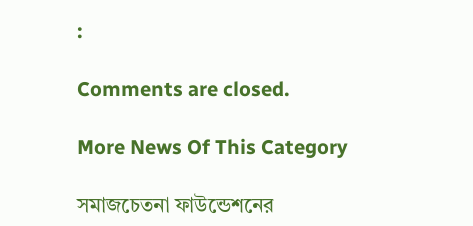:

Comments are closed.

More News Of This Category

সমাজচেতনা ফাউন্ডেশনের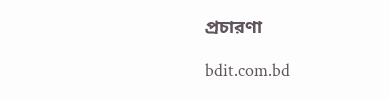প্রচারণা

bdit.com.bd